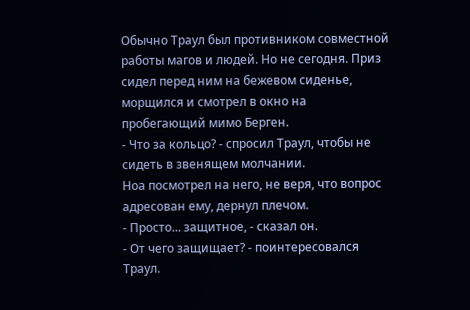Обычно Траул был противником совместной работы магов и людей. Но не сегодня. Приз сидел перед ним на бежевом сиденье, морщился и смотрел в окно на пробегающий мимо Берген.
- Что за кольцо? - спросил Траул, чтобы не сидеть в звенящем молчании.
Ноа посмотрел на него, не веря, что вопрос адресован ему, дернул плечом.
- Просто... защитное, - сказал он.
- От чего защищает? - поинтересовался Траул.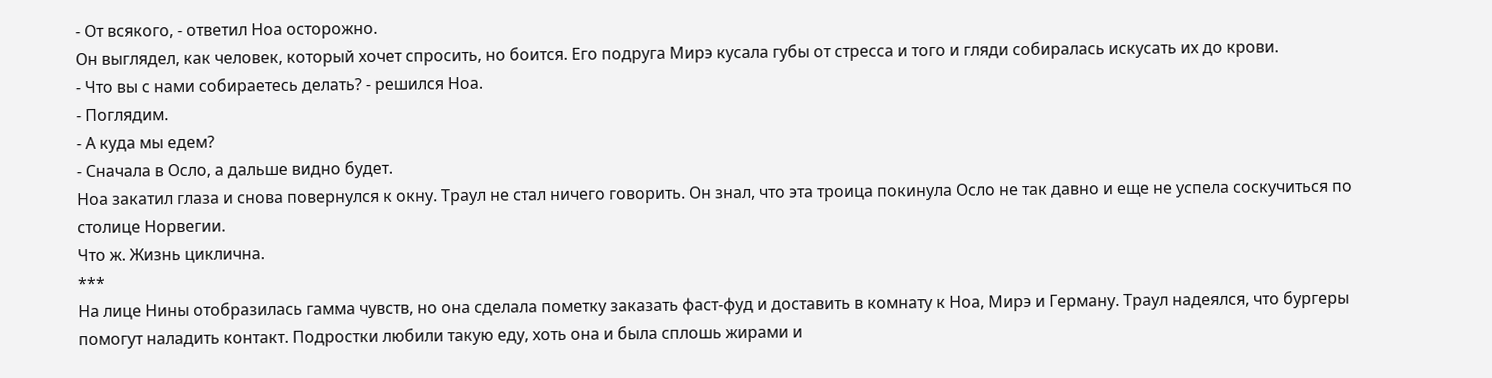- От всякого, - ответил Ноа осторожно.
Он выглядел, как человек, который хочет спросить, но боится. Его подруга Мирэ кусала губы от стресса и того и гляди собиралась искусать их до крови.
- Что вы с нами собираетесь делать? - решился Ноа.
- Поглядим.
- А куда мы едем?
- Сначала в Осло, а дальше видно будет.
Ноа закатил глаза и снова повернулся к окну. Траул не стал ничего говорить. Он знал, что эта троица покинула Осло не так давно и еще не успела соскучиться по столице Норвегии.
Что ж. Жизнь циклична.
***
На лице Нины отобразилась гамма чувств, но она сделала пометку заказать фаст-фуд и доставить в комнату к Ноа, Мирэ и Герману. Траул надеялся, что бургеры помогут наладить контакт. Подростки любили такую еду, хоть она и была сплошь жирами и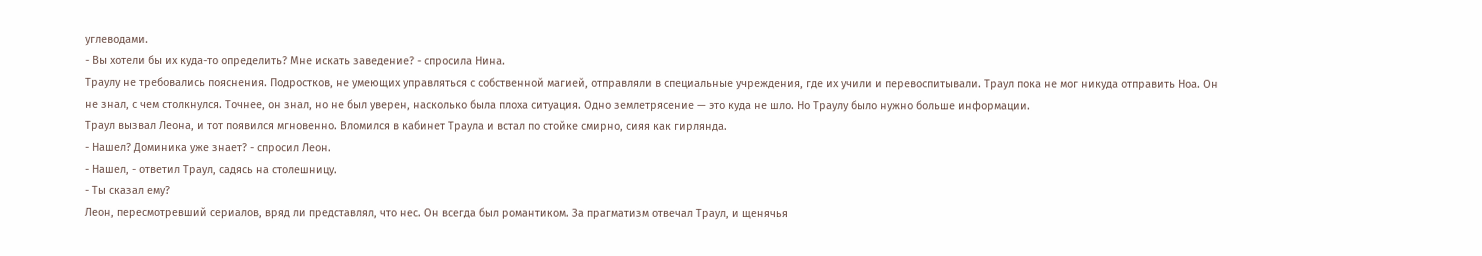углеводами.
- Вы хотели бы их куда-то определить? Мне искать заведение? - спросила Нина.
Траулу не требовались пояснения. Подростков, не умеющих управляться с собственной магией, отправляли в специальные учреждения, где их учили и перевоспитывали. Траул пока не мог никуда отправить Ноа. Он не знал, с чем столкнулся. Точнее, он знал, но не был уверен, насколько была плоха ситуация. Одно землетрясение — это куда не шло. Но Траулу было нужно больше информации.
Траул вызвал Леона, и тот появился мгновенно. Вломился в кабинет Траула и встал по стойке смирно, сияя как гирлянда.
- Нашел? Доминика уже знает? - спросил Леон.
- Нашел, - ответил Траул, садясь на столешницу.
- Ты сказал ему?
Леон, пересмотревший сериалов, вряд ли представлял, что нес. Он всегда был романтиком. За прагматизм отвечал Траул, и щенячья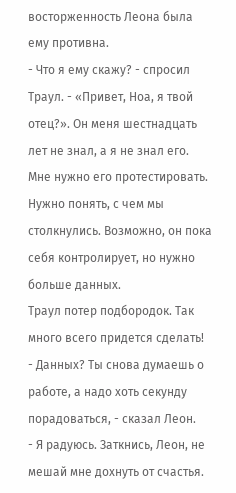восторженность Леона была ему противна.
- Что я ему скажу? - спросил Траул. - «Привет, Ноа, я твой отец?». Он меня шестнадцать лет не знал, а я не знал его. Мне нужно его протестировать. Нужно понять, с чем мы столкнулись. Возможно, он пока себя контролирует, но нужно больше данных.
Траул потер подбородок. Так много всего придется сделать!
- Данных? Ты снова думаешь о работе, а надо хоть секунду порадоваться, - сказал Леон.
- Я радуюсь. Заткнись, Леон, не мешай мне дохнуть от счастья.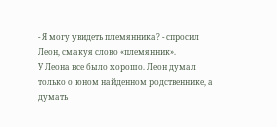- Я могу увидеть племянника? - спросил Леон, смакуя слово «племянник».
У Леона все было хорошо. Леон думал только о юном найденном родственнике, а думать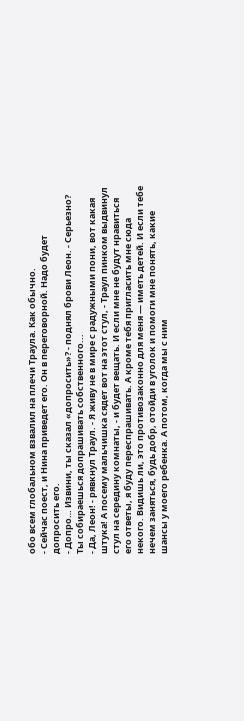обо всем глобальном взвалил на плечи Траула. Как обычно.
- Сейчас поест, и Нина приведет его. Он в переговорной. Надо будет допросить его.
- Допро… Извини, ты сказал «допросить»? - поднял брови Леон. - Серьезно? Ты собираешься допрашивать собственного...
- Да, Леон! - рявкнул Траул. - Я живу не в мире с радужными пони, вот какая штука! А посему мальчишка сядет вот на этот стул, - Траул пинком выдвинул стул на середину комнаты, - и будет вещать. И если мне не будут нравиться его ответы, я буду переспрашивать. А кроме тебя пригласить мне сюда некого. Видишь ли, это противозаконно для меня — иметь детей. И если тебе нечем заняться, будь добр, отойди в уголок и помоги мне понять, какие шансы у моего ребенка. А потом, когда мы с ним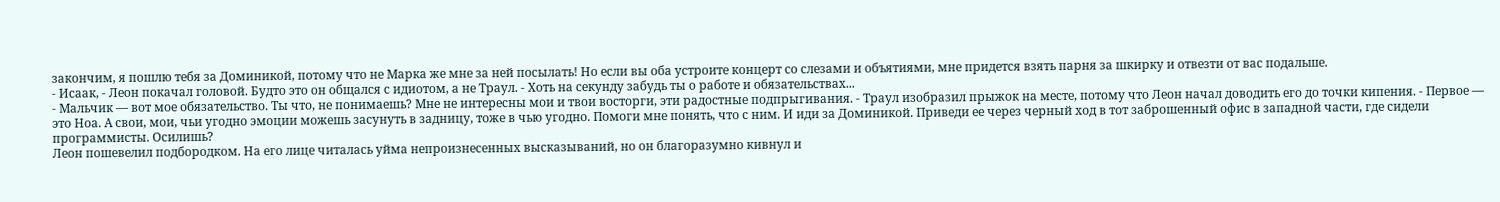закончим, я пошлю тебя за Доминикой, потому что не Марка же мне за ней посылать! Но если вы оба устроите концерт со слезами и объятиями, мне придется взять парня за шкирку и отвезти от вас подальше.
- Исаак, - Леон покачал головой. Будто это он общался с идиотом, а не Траул. - Хоть на секунду забудь ты о работе и обязательствах...
- Мальчик — вот мое обязательство. Ты что, не понимаешь? Мне не интересны мои и твои восторги, эти радостные подпрыгивания. - Траул изобразил прыжок на месте, потому что Леон начал доводить его до точки кипения. - Первое — это Ноа. А свои, мои, чьи угодно эмоции можешь засунуть в задницу, тоже в чью угодно. Помоги мне понять, что с ним. И иди за Доминикой. Приведи ее через черный ход в тот заброшенный офис в западной части, где сидели программисты. Осилишь?
Леон пошевелил подбородком. На его лице читалась уйма непроизнесенных высказываний, но он благоразумно кивнул и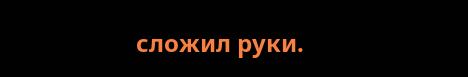сложил руки.